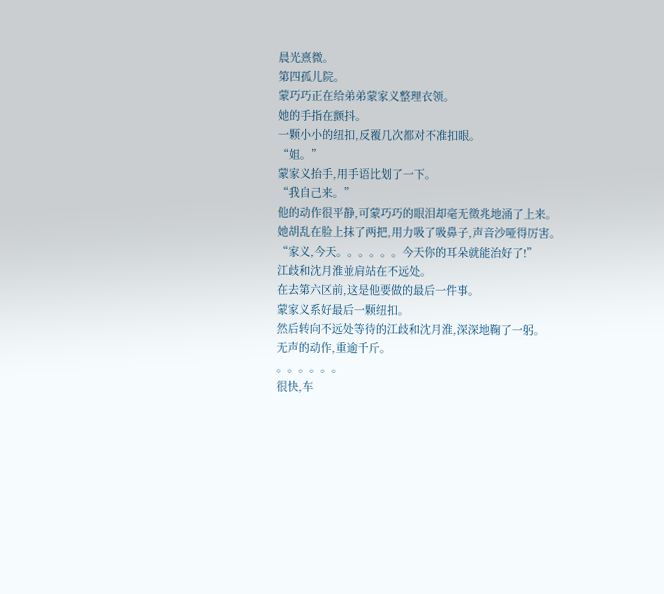晨光熹微。
第四孤儿院。
蒙巧巧正在给弟弟蒙家义整理衣领。
她的手指在颤抖。
一颗小小的纽扣,反覆几次都对不准扣眼。
“姐。”
蒙家义抬手,用手语比划了一下。
“我自己来。”
他的动作很平静,可蒙巧巧的眼泪却毫无徵兆地涌了上来。
她胡乱在脸上抹了两把,用力吸了吸鼻子,声音沙哑得厉害。
“家义,今天。。。。。。今天你的耳朵就能治好了!”
江歧和沈月淮並肩站在不远处。
在去第六区前,这是他要做的最后一件事。
蒙家义系好最后一颗纽扣。
然后转向不远处等待的江歧和沈月淮,深深地鞠了一躬。
无声的动作,重逾千斤。
。。。。。。
很快,车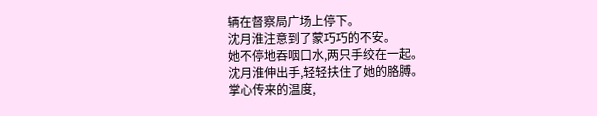辆在督察局广场上停下。
沈月淮注意到了蒙巧巧的不安。
她不停地吞咽口水,两只手绞在一起。
沈月淮伸出手,轻轻扶住了她的胳膊。
掌心传来的温度,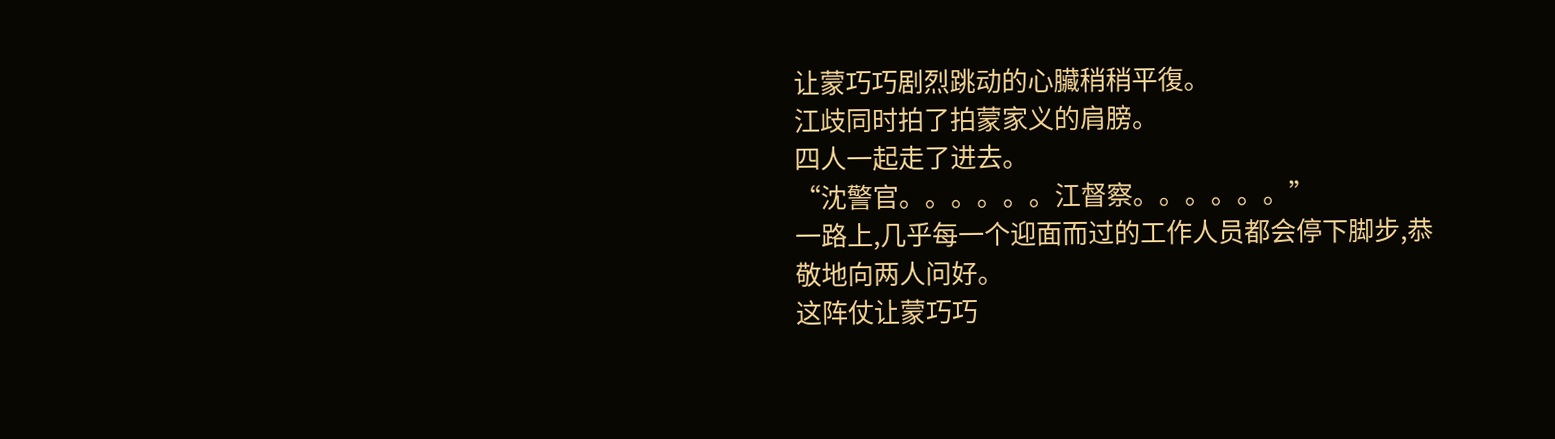让蒙巧巧剧烈跳动的心臟稍稍平復。
江歧同时拍了拍蒙家义的肩膀。
四人一起走了进去。
“沈警官。。。。。。江督察。。。。。。”
一路上,几乎每一个迎面而过的工作人员都会停下脚步,恭敬地向两人问好。
这阵仗让蒙巧巧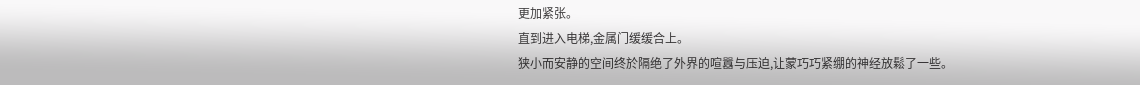更加紧张。
直到进入电梯,金属门缓缓合上。
狭小而安静的空间终於隔绝了外界的喧囂与压迫,让蒙巧巧紧绷的神经放鬆了一些。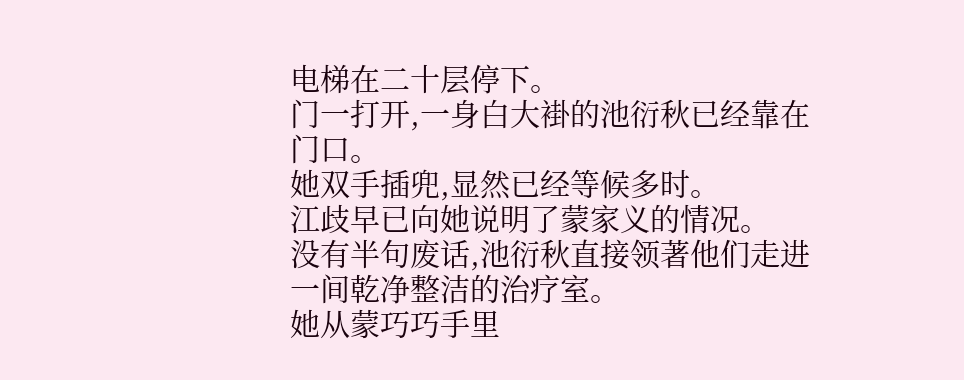电梯在二十层停下。
门一打开,一身白大褂的池衍秋已经靠在门口。
她双手插兜,显然已经等候多时。
江歧早已向她说明了蒙家义的情况。
没有半句废话,池衍秋直接领著他们走进一间乾净整洁的治疗室。
她从蒙巧巧手里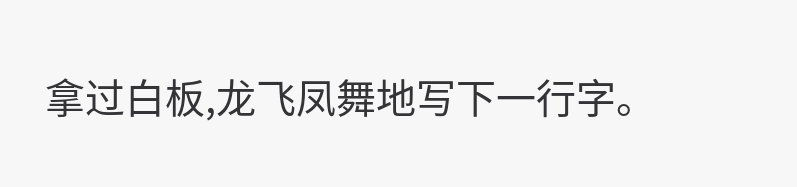拿过白板,龙飞凤舞地写下一行字。